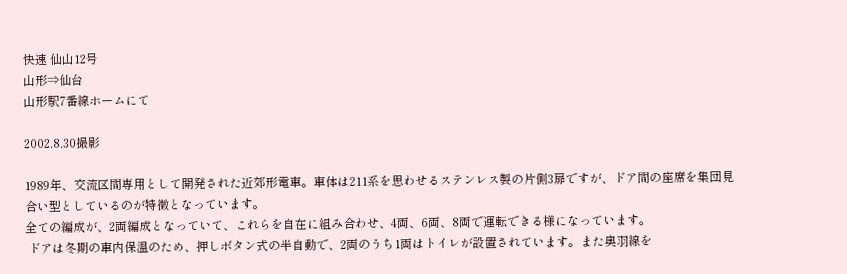快速 仙山12号
山形⇒仙台
山形駅7番線ホームにて

2002.8.30撮影

1989年、交流区間専用として開発された近郊形電車。車体は211系を思わせるステンレス製の片側3扉ですが、ドア間の座席を集団見合い型としているのが特徴となっています。
全ての編成が、2両編成となっていて、これらを自在に組み合わせ、4両、6両、8両で運転できる様になっています。
 ドアは冬期の車内保温のため、押しボタン式の半自動で、2両のうち1両はトイレが設置されています。また奥羽線を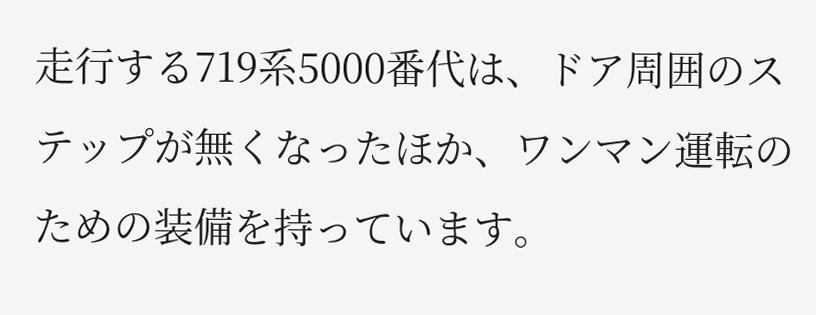走行する719系5000番代は、ドア周囲のステップが無くなったほか、ワンマン運転のための装備を持っています。